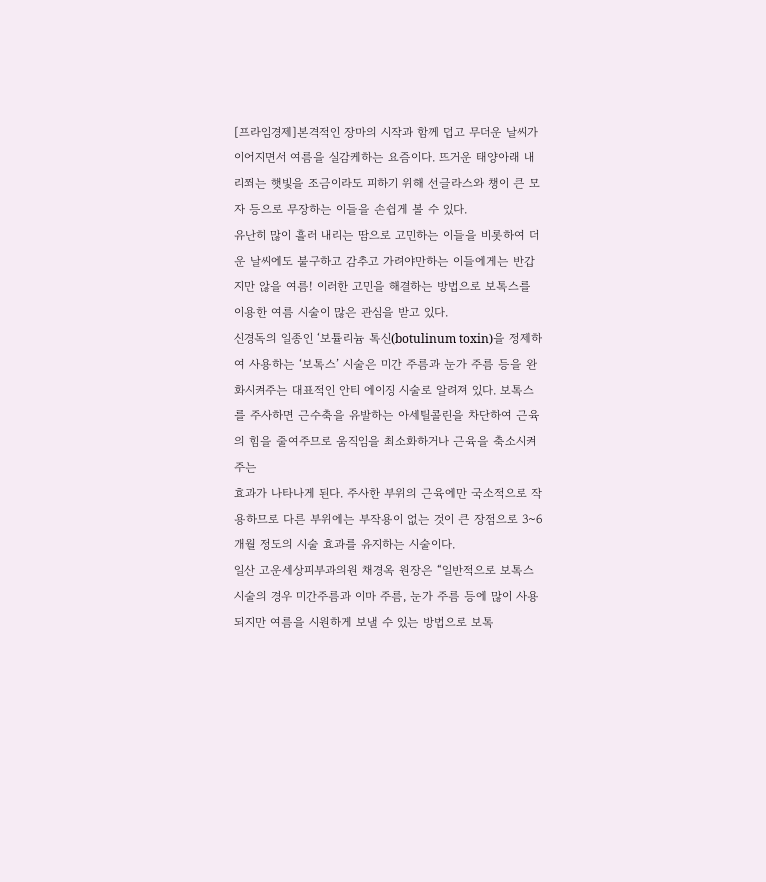[프라임경제]본격적인 장마의 시작과 함께 덥고 무더운 날씨가 이어지면서 여름을 실감케하는 요즘이다. 뜨거운 태양아래 내리쬐는 햇빛을 조금이라도 피하기 위해 선글라스와 챙이 큰 모자 등으로 무장하는 이들을 손쉽게 볼 수 있다.
유난히 많이 흘러 내리는 땀으로 고민하는 이들을 비롯하여 더운 날씨에도 불구하고 감추고 가려야만하는 이들에게는 반갑지만 않을 여름! 이러한 고민을 해결하는 방법으로 보톡스를 이용한 여름 시술이 많은 관심을 받고 있다.
신경독의 일종인 ‘보튤리늄 톡신(botulinum toxin)을 정제하여 사용하는 ‘보톡스’ 시술은 미간 주름과 눈가 주름 등을 완화시켜주는 대표적인 안티 에이징 시술로 알려져 있다. 보톡스를 주사하면 근수축을 유발하는 아세틸콜린을 차단하여 근육의 힘을 줄여주므로 움직임을 최소화하거나 근육을 축소시켜주는
효과가 나타나게 된다. 주사한 부위의 근육에만 국소적으로 작용하므로 다른 부위에는 부작용이 없는 것이 큰 장점으로 3~6개월 정도의 시술 효과를 유지하는 시술이다.
일산 고운세상피부과의원 채경옥 원장은 “일반적으로 보톡스 시술의 경우 미간주름과 이마 주름, 눈가 주름 등에 많이 사용되지만 여름을 시원하게 보낼 수 있는 방법으로 보톡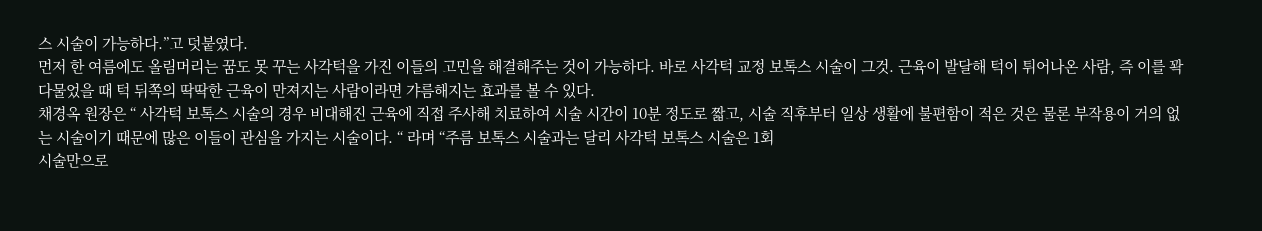스 시술이 가능하다.”고 덧붙였다.
먼저 한 여름에도 올림머리는 꿈도 못 꾸는 사각턱을 가진 이들의 고민을 해결해주는 것이 가능하다. 바로 사각턱 교정 보톡스 시술이 그것. 근육이 발달해 턱이 튀어나온 사람, 즉 이를 꽉 다물었을 때 턱 뒤쪽의 딱딱한 근육이 만져지는 사람이라면 갸름해지는 효과를 볼 수 있다.
채경옥 원장은 “ 사각턱 보톡스 시술의 경우 비대해진 근육에 직접 주사해 치료하여 시술 시간이 10분 정도로 짧고, 시술 직후부터 일상 생활에 불편함이 적은 것은 물론 부작용이 거의 없는 시술이기 때문에 많은 이들이 관심을 가지는 시술이다. “ 라며 “주름 보톡스 시술과는 달리 사각턱 보톡스 시술은 1회
시술만으로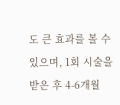도 큰 효과를 볼 수 있으며, 1회 시술을 받은 후 4-6개월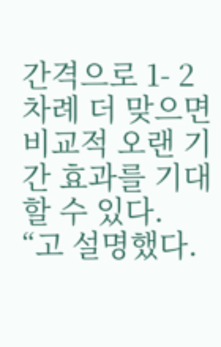간격으로 1- 2차례 더 맞으면 비교적 오랜 기간 효과를 기대할 수 있다. “고 설명했다.